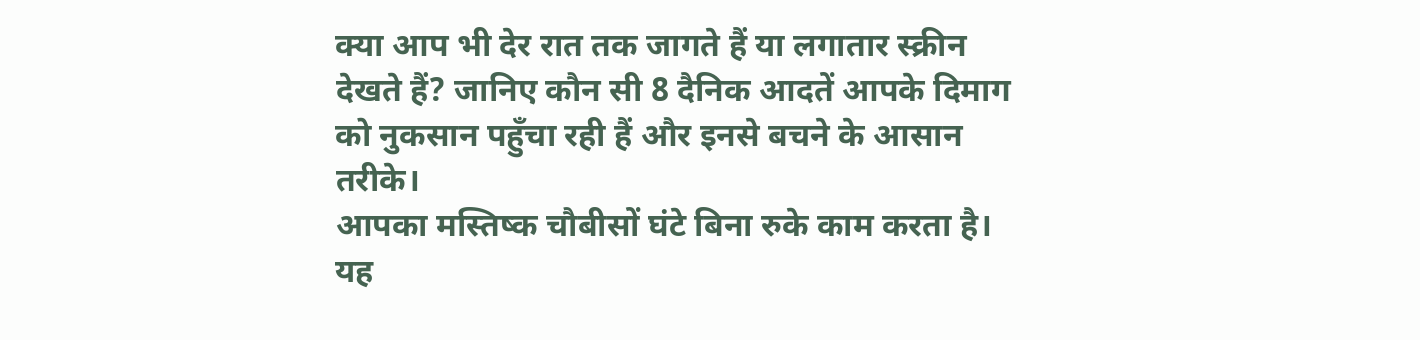क्या आप भी देर रात तक जागते हैं या लगातार स्क्रीन देखते हैं? जानिए कौन सी 8 दैनिक आदतें आपके दिमाग को नुकसान पहुँचा रही हैं और इनसे बचने के आसान तरीके।
आपका मस्तिष्क चौबीसों घंटे बिना रुके काम करता है। यह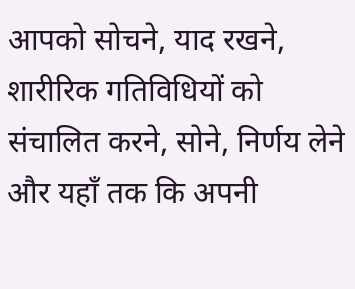आपको सोचने, याद रखने, शारीरिक गतिविधियों को संचालित करने, सोने, निर्णय लेने और यहाँ तक कि अपनी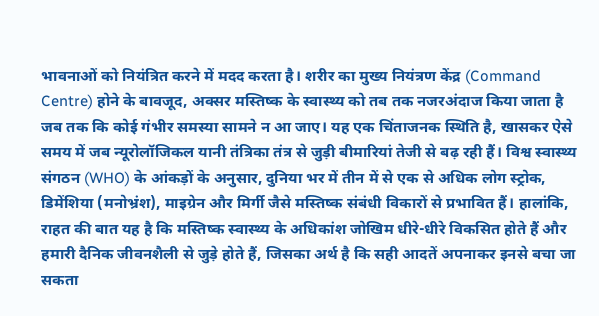भावनाओं को नियंत्रित करने में मदद करता है। शरीर का मुख्य नियंत्रण केंद्र (Command Centre) होने के बावजूद, अक्सर मस्तिष्क के स्वास्थ्य को तब तक नजरअंदाज किया जाता है जब तक कि कोई गंभीर समस्या सामने न आ जाए। यह एक चिंताजनक स्थिति है, खासकर ऐसे समय में जब न्यूरोलॉजिकल यानी तंत्रिका तंत्र से जुड़ी बीमारियां तेजी से बढ़ रही हैं। विश्व स्वास्थ्य संगठन (WHO) के आंकड़ों के अनुसार, दुनिया भर में तीन में से एक से अधिक लोग स्ट्रोक, डिमेंशिया (मनोभ्रंश), माइग्रेन और मिर्गी जैसे मस्तिष्क संबंधी विकारों से प्रभावित हैं। हालांकि, राहत की बात यह है कि मस्तिष्क स्वास्थ्य के अधिकांश जोखिम धीरे-धीरे विकसित होते हैं और हमारी दैनिक जीवनशैली से जुड़े होते हैं, जिसका अर्थ है कि सही आदतें अपनाकर इनसे बचा जा सकता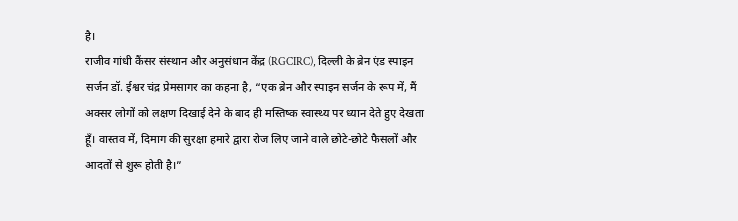है।
राजीव गांधी कैंसर संस्थान और अनुसंधान केंद्र (RGCIRC), दिल्ली के ब्रेन एंड स्पाइन सर्जन डॉ. ईश्वर चंद्र प्रेमसागर का कहना है, “एक ब्रेन और स्पाइन सर्जन के रूप में, मैं अक्सर लोगों को लक्षण दिखाई देने के बाद ही मस्तिष्क स्वास्थ्य पर ध्यान देते हुए देखता हूँ। वास्तव में, दिमाग की सुरक्षा हमारे द्वारा रोज लिए जाने वाले छोटे-छोटे फैसलों और आदतों से शुरू होती है।”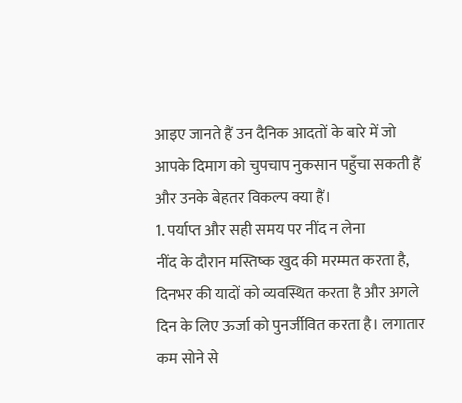आइए जानते हैं उन दैनिक आदतों के बारे में जो आपके दिमाग को चुपचाप नुकसान पहुँचा सकती हैं और उनके बेहतर विकल्प क्या हैं।
1. पर्याप्त और सही समय पर नींद न लेना
नींद के दौरान मस्तिष्क खुद की मरम्मत करता है, दिनभर की यादों को व्यवस्थित करता है और अगले दिन के लिए ऊर्जा को पुनर्जीवित करता है। लगातार कम सोने से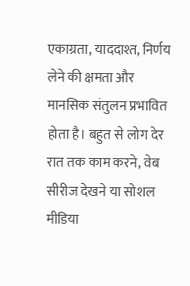एकाग्रता, याददाश्त, निर्णय लेने की क्षमता और मानसिक संतुलन प्रभावित होता है। बहुत से लोग देर रात तक काम करने, वेब सीरीज देखने या सोशल मीडिया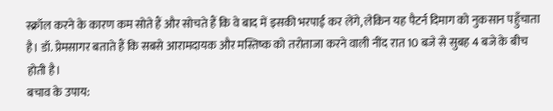स्क्रॉल करने के कारण कम सोते हैं और सोचते हैं कि वे बाद में इसकी भरपाई कर लेंगे, लेकिन यह पैटर्न दिमाग को नुकसान पहुँचाता है। डॉ. प्रेमसागर बताते हैं कि सबसे आरामदायक और मस्तिष्क को तरोताजा करने वाली नींद रात 10 बजे से सुबह 4 बजे के बीच होती है।
बचाव के उपाय: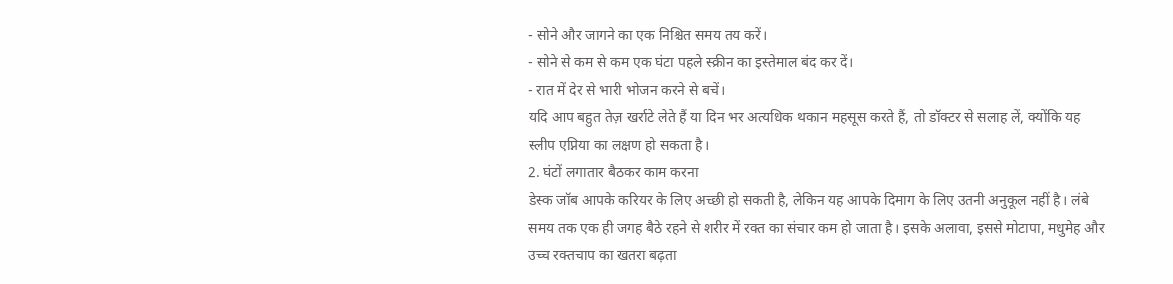- सोने और जागने का एक निश्चित समय तय करें।
- सोने से कम से कम एक घंटा पहले स्क्रीन का इस्तेमाल बंद कर दें।
- रात में देर से भारी भोजन करने से बचें।
यदि आप बहुत तेज़ खर्राटे लेते हैं या दिन भर अत्यधिक थकान महसूस करते हैं, तो डॉक्टर से सलाह लें, क्योंकि यह स्लीप एप्निया का लक्षण हो सकता है।
2. घंटों लगातार बैठकर काम करना
डेस्क जॉब आपके करियर के लिए अच्छी हो सकती है, लेकिन यह आपके दिमाग के लिए उतनी अनुकूल नहीं है। लंबे समय तक एक ही जगह बैठे रहने से शरीर में रक्त का संचार कम हो जाता है। इसके अलावा, इससे मोटापा, मधुमेह और उच्च रक्तचाप का खतरा बढ़ता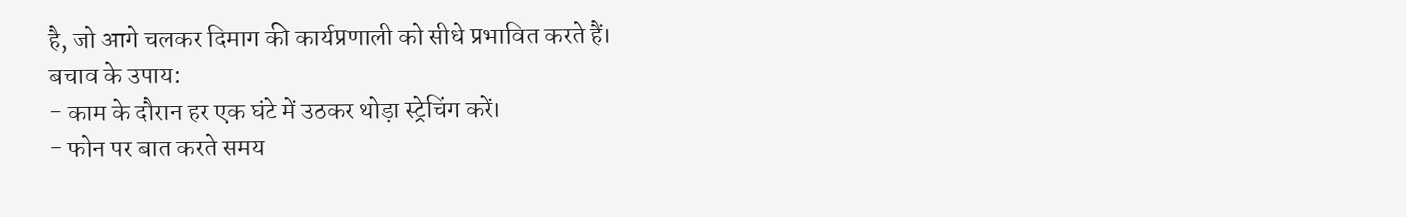है, जो आगे चलकर दिमाग की कार्यप्रणाली को सीधे प्रभावित करते हैं।
बचाव के उपाय:
- काम के दौरान हर एक घंटे में उठकर थोड़ा स्ट्रेचिंग करें।
- फोन पर बात करते समय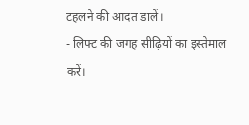टहलने की आदत डालें।
- लिफ्ट की जगह सीढ़ियों का इस्तेमाल करें।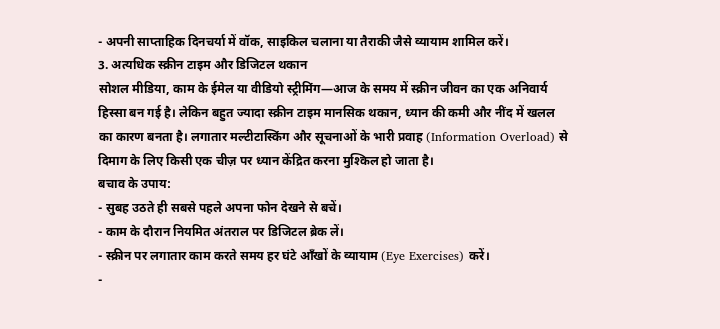- अपनी साप्ताहिक दिनचर्या में वॉक, साइकिल चलाना या तैराकी जैसे व्यायाम शामिल करें।
3. अत्यधिक स्क्रीन टाइम और डिजिटल थकान
सोशल मीडिया, काम के ईमेल या वीडियो स्ट्रीमिंग—आज के समय में स्क्रीन जीवन का एक अनिवार्य हिस्सा बन गई है। लेकिन बहुत ज्यादा स्क्रीन टाइम मानसिक थकान, ध्यान की कमी और नींद में खलल का कारण बनता है। लगातार मल्टीटास्किंग और सूचनाओं के भारी प्रवाह (Information Overload) से दिमाग के लिए किसी एक चीज़ पर ध्यान केंद्रित करना मुश्किल हो जाता है।
बचाव के उपाय:
- सुबह उठते ही सबसे पहले अपना फोन देखने से बचें।
- काम के दौरान नियमित अंतराल पर डिजिटल ब्रेक लें।
- स्क्रीन पर लगातार काम करते समय हर घंटे आँखों के व्यायाम (Eye Exercises) करें।
-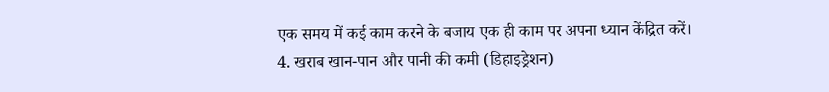एक समय में कई काम करने के बजाय एक ही काम पर अपना ध्यान केंद्रित करें।
4. खराब खान-पान और पानी की कमी (डिहाइड्रेशन)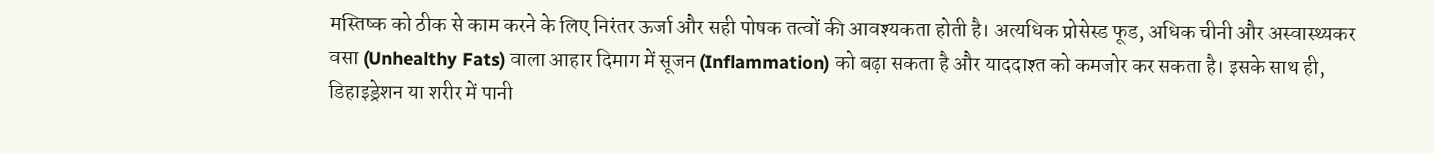मस्तिष्क को ठीक से काम करने के लिए निरंतर ऊर्जा और सही पोषक तत्वों की आवश्यकता होती है। अत्यधिक प्रोसेस्ड फूड, अधिक चीनी और अस्वास्थ्यकर वसा (Unhealthy Fats) वाला आहार दिमाग में सूजन (Inflammation) को बढ़ा सकता है और याददाश्त को कमजोर कर सकता है। इसके साथ ही, डिहाइड्रेशन या शरीर में पानी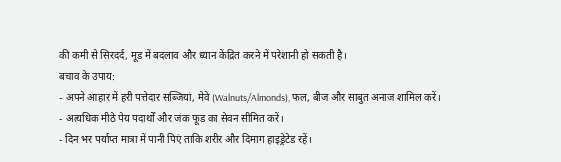की कमी से सिरदर्द, मूड में बदलाव और ध्यान केंद्रित करने में परेशानी हो सकती है।
बचाव के उपाय:
- अपने आहार में हरी पत्तेदार सब्जियां, मेवे (Walnuts/Almonds), फल, बीज और साबुत अनाज शामिल करें।
- अत्यधिक मीठे पेय पदार्थों और जंक फूड का सेवन सीमित करें।
- दिन भर पर्याप्त मात्रा में पानी पिएं ताकि शरीर और दिमाग हाइड्रेटेड रहें।